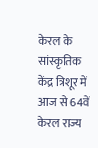केरल के सांस्कृतिक केंद्र त्रिशूर में आज से 64वें केरल राज्य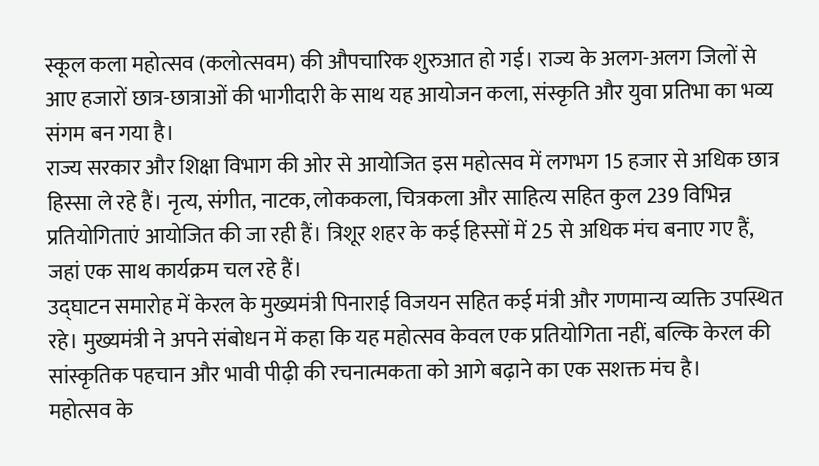स्कूल कला महोत्सव (कलोत्सवम) की औपचारिक शुरुआत हो गई। राज्य के अलग-अलग जिलों से आए हजारों छात्र-छात्राओं की भागीदारी के साथ यह आयोजन कला, संस्कृति और युवा प्रतिभा का भव्य संगम बन गया है।
राज्य सरकार और शिक्षा विभाग की ओर से आयोजित इस महोत्सव में लगभग 15 हजार से अधिक छात्र हिस्सा ले रहे हैं। नृत्य, संगीत, नाटक, लोककला, चित्रकला और साहित्य सहित कुल 239 विभिन्न प्रतियोगिताएं आयोजित की जा रही हैं। त्रिशूर शहर के कई हिस्सों में 25 से अधिक मंच बनाए गए हैं, जहां एक साथ कार्यक्रम चल रहे हैं।
उद्घाटन समारोह में केरल के मुख्यमंत्री पिनाराई विजयन सहित कई मंत्री और गणमान्य व्यक्ति उपस्थित रहे। मुख्यमंत्री ने अपने संबोधन में कहा कि यह महोत्सव केवल एक प्रतियोगिता नहीं, बल्कि केरल की सांस्कृतिक पहचान और भावी पीढ़ी की रचनात्मकता को आगे बढ़ाने का एक सशक्त मंच है।
महोत्सव के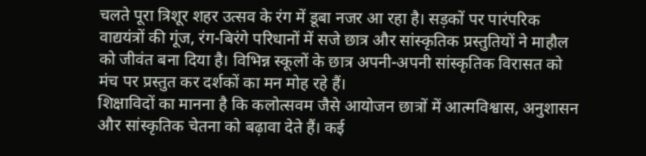चलते पूरा त्रिशूर शहर उत्सव के रंग में डूबा नजर आ रहा है। सड़कों पर पारंपरिक वाद्ययंत्रों की गूंज, रंग-बिरंगे परिधानों में सजे छात्र और सांस्कृतिक प्रस्तुतियों ने माहौल को जीवंत बना दिया है। विभिन्न स्कूलों के छात्र अपनी-अपनी सांस्कृतिक विरासत को मंच पर प्रस्तुत कर दर्शकों का मन मोह रहे हैं।
शिक्षाविदों का मानना है कि कलोत्सवम जैसे आयोजन छात्रों में आत्मविश्वास, अनुशासन और सांस्कृतिक चेतना को बढ़ावा देते हैं। कई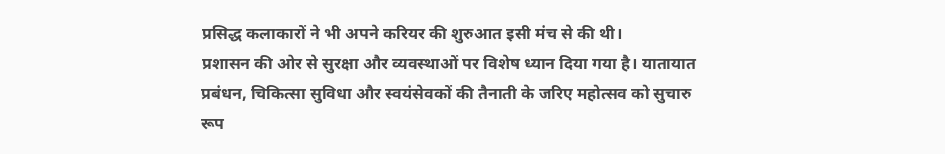प्रसिद्ध कलाकारों ने भी अपने करियर की शुरुआत इसी मंच से की थी।
प्रशासन की ओर से सुरक्षा और व्यवस्थाओं पर विशेष ध्यान दिया गया है। यातायात प्रबंधन, चिकित्सा सुविधा और स्वयंसेवकों की तैनाती के जरिए महोत्सव को सुचारु रूप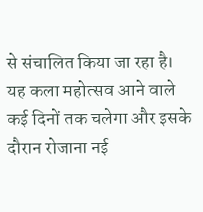से संचालित किया जा रहा है।
यह कला महोत्सव आने वाले कई दिनों तक चलेगा और इसके दौरान रोजाना नई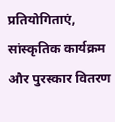प्रतियोगिताएं, सांस्कृतिक कार्यक्रम और पुरस्कार वितरण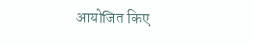आयोजित किए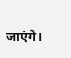जाएंगे।